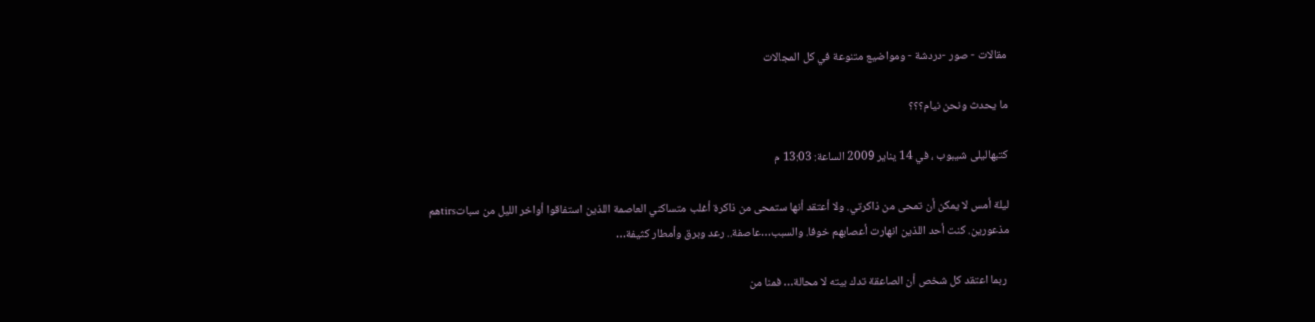مقالات - صور -دردشة - ومواضيع متنوعة في كل المجالات

ما يحدث ونحن نيام؟؟؟

كتبهاليلى شيبوب ، في 14 يناير 2009 الساعة: 13:03 م

ليلة أمس لا يمكن أن تمحى من ذاكرتي. ولا أعتقد أنها ستمحى من ذاكرة أغلب متساكني العاصمة اللذين استفاقوا أواخر الليل من سباتtirsهم مذعورين. كنت أحد اللذين انهارت أعصابهم خوفا. والسبب…عاصفة.. رعد وبرق وأمطار كثيفة…

 ربما اعتقد كل شخص أن الصاعقة تدك بيته لا محالة… فمنا من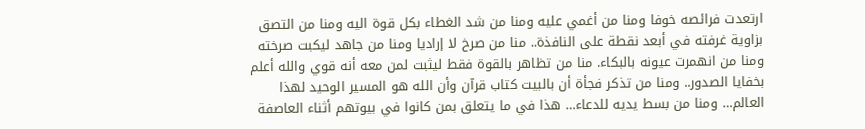ارتعدت فرائصه خوفا ومنا من أغمي عليه ومنا من شد الغطاء بكل قوة اليه ومنا من التصق بزاوية غرفته في أبعد نقطة على النافذة.. منا من صرخ لا إراديا ومنا من جاهد ليكبت صرخته ومنا من انهمرت عيونه بالبكاء. منا من تظاهر بالقوة فقط ليثبت لمن معه أنه قوي والله أعلم بخفايا الصدور.. ومنا من تذكر فجأة أن بالبيت كتاب قرآن وأن الله هو المسير الوحيد لهذا العالم… ومنا من بسط يديه للدعاء… هذا في ما يتعلق بمن كانوا في بيوتهم أثناء العاصفة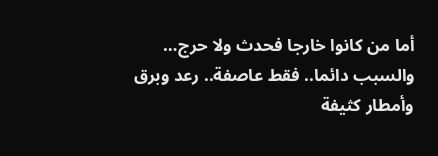أما من كانوا خارجا فحدث ولا حرج…  والسبب دائما.. فقط عاصفة.. رعد وبرق وأمطار كثيفة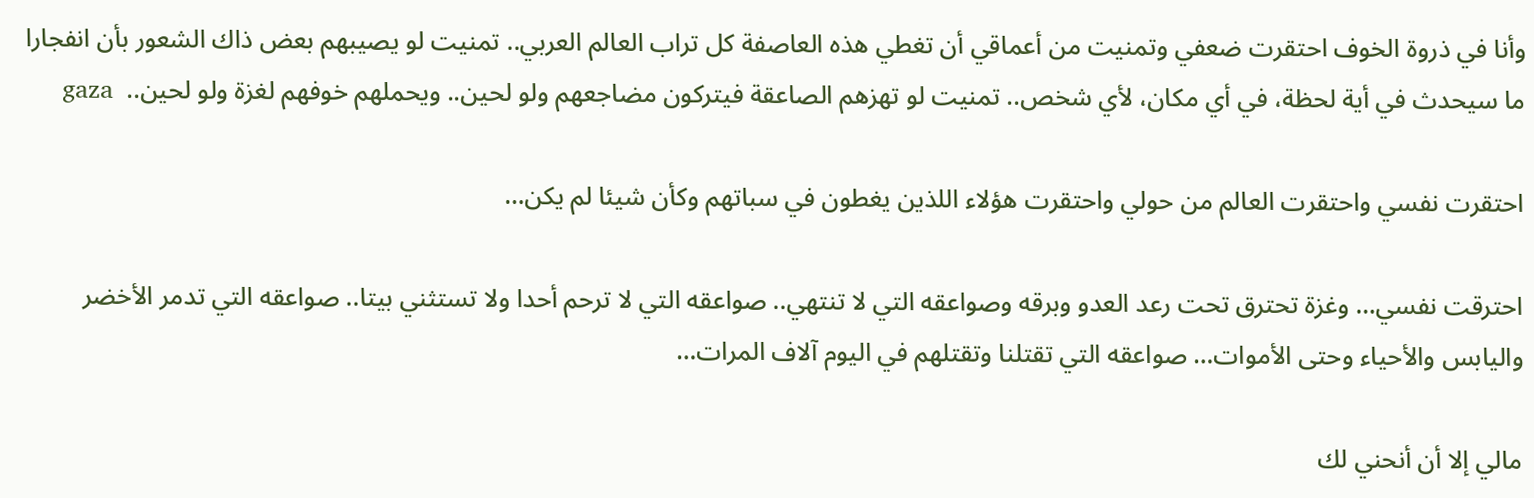وأنا في ذروة الخوف احتقرت ضعفي وتمنيت من أعماقي أن تغطي هذه العاصفة كل تراب العالم العربي.. تمنيت لو يصيبهم بعض ذاك الشعور بأن انفجارا ما سيحدث في أية لحظة، في أي مكان، لأي شخص.. تمنيت لو تهزهم الصاعقة فيتركون مضاجعهم ولو لحين.. ويحملهم خوفهم لغزة ولو لحين..  gaza

احتقرت نفسي واحتقرت العالم من حولي واحتقرت هؤلاء اللذين يغطون في سباتهم وكأن شيئا لم يكن…

احترقت نفسي… وغزة تحترق تحت رعد العدو وبرقه وصواعقه التي لا تنتهي.. صواعقه التي لا ترحم أحدا ولا تستثني بيتا.. صواعقه التي تدمر الأخضر واليابس والأحياء وحتى الأموات… صواعقه التي تقتلنا وتقتلهم في اليوم آلاف المرات…

مالي إلا أن أنحني لك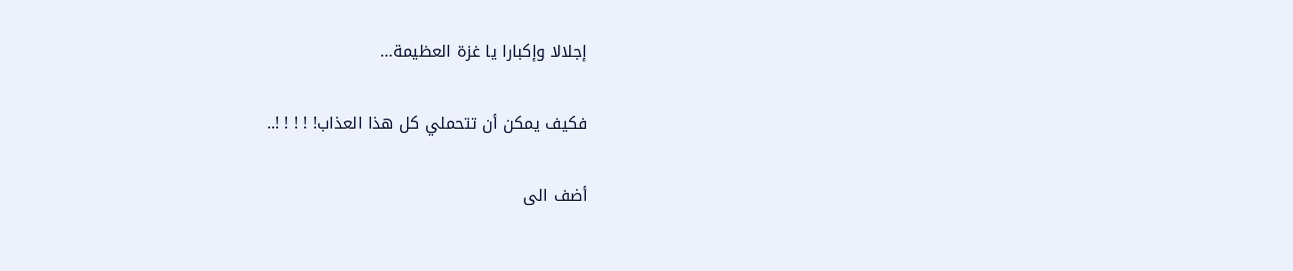إجلالا وإكبارا يا غزة العظيمة…

فكيف يمكن أن تتحملي كل هذا العذاب! ! ! ! !..

أضف الى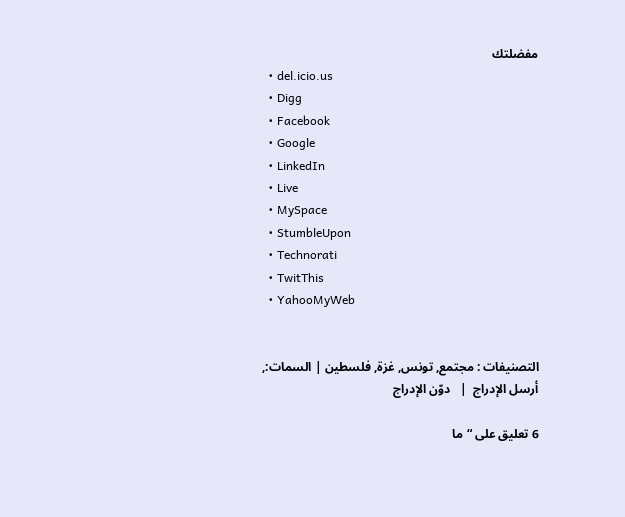مفضلتك
  • del.icio.us
  • Digg
  • Facebook
  • Google
  • LinkedIn
  • Live
  • MySpace
  • StumbleUpon
  • Technorati
  • TwitThis
  • YahooMyWeb


التصنيفات : مجتمع, تونس, غزة, فلسطين | السمات:,
أرسل الإدراج  |   دوّن الإدراج

6 تعليق على “ما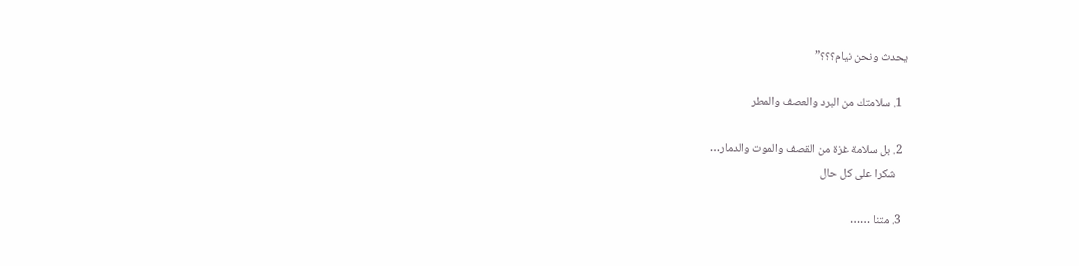يحدث ونحن نيام؟؟؟”

  1. سلامتك من البرد والعصف والمطر

  2. بل سلامة غزة من القصف والموت والدمار…
    شكرا على كل حال

  3. متنا ……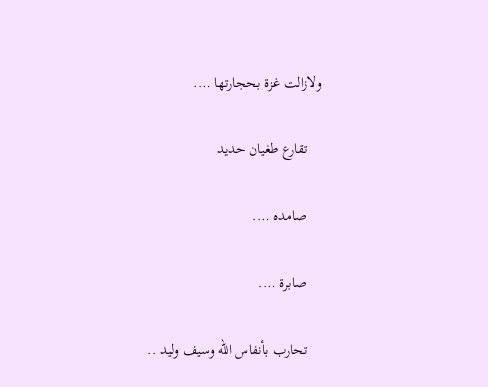ولازالت غزة بحجارتها ….

    تقارع طغيان حديد

    صامده ….

    صابرة ….

    تحارب بأنفاس الله وسيف وليد ..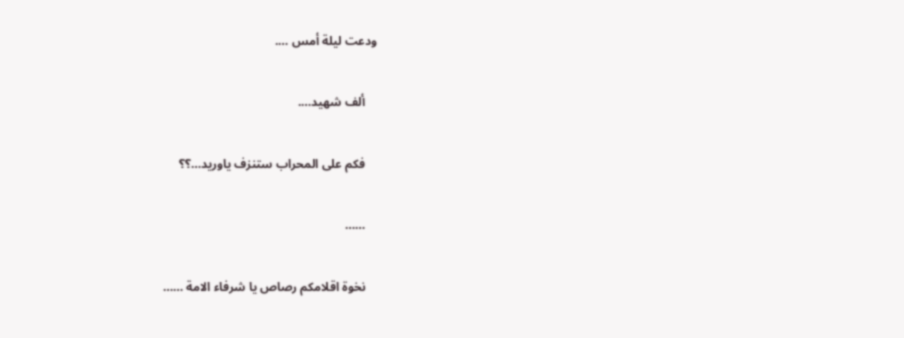ودعت ليلة أمس ….

    ألف شهيد….

    فكم على المحراب ستنزف ياوريد…؟؟

    ……

    نخوة اقلامكم رصاص يا شرفاء الامة ……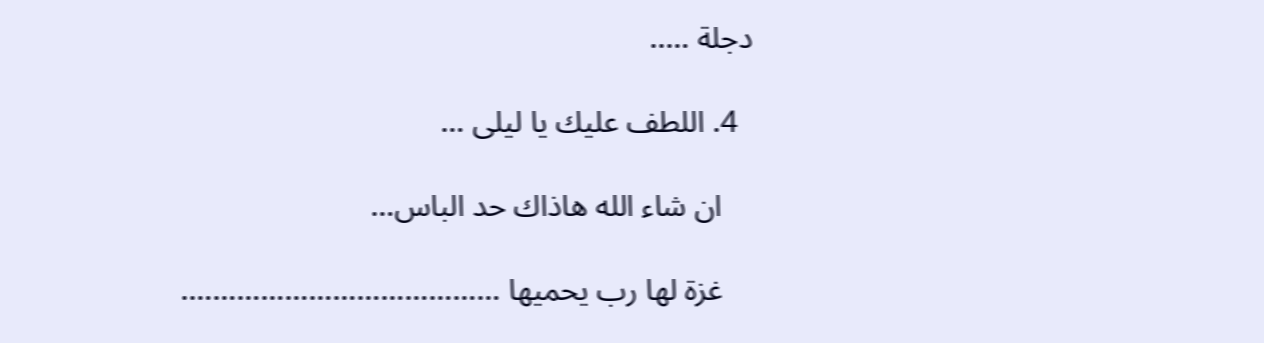دجلة …..

  4. اللطف عليك يا ليلى …

    ان شاء الله هاذاك حد الباس…

    غزة لها رب يحميها ………………………………….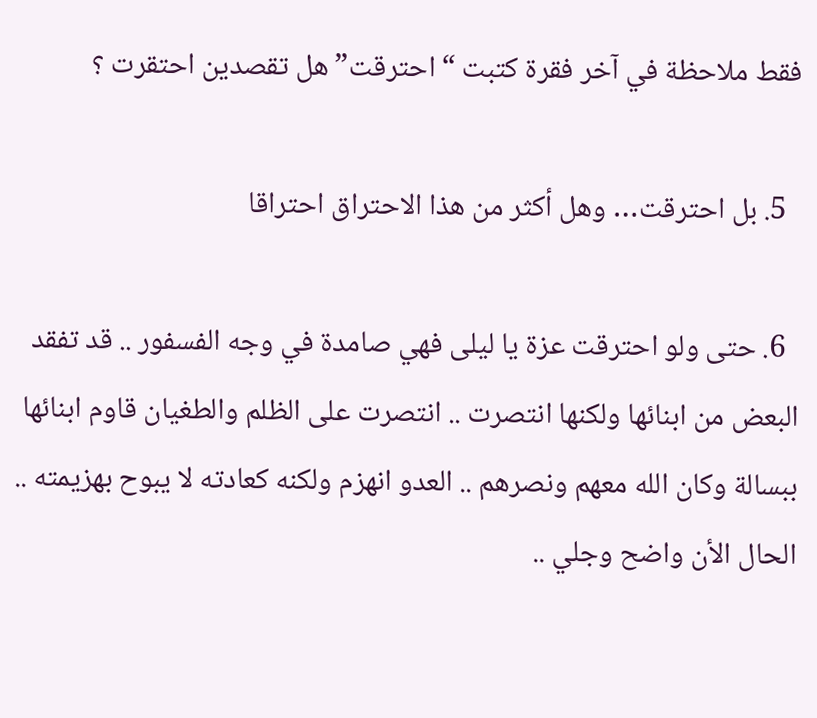فقط ملاحظة في آخر فقرة كتبت “احترقت” هل تقصدين احتقرت ؟

  5. بل احترقت… وهل أكثر من هذا الاحتراق احتراقا

  6. حتى ولو احترقت عزة يا ليلى فهي صامدة في وجه الفسفور .. قد تفقد البعض من ابنائها ولكنها انتصرت .. انتصرت على الظلم والطغيان قاوم ابنائها ببسالة وكان الله معهم ونصرهم .. العدو انهزم ولكنه كعادته لا يبوح بهزيمته .. الحال الأن واضح وجلي ..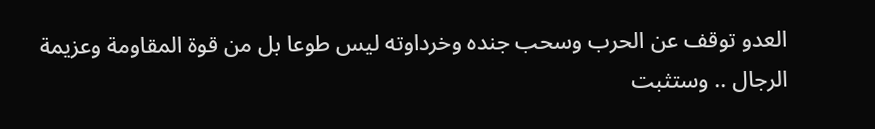العدو توقف عن الحرب وسحب جنده وخرداوته ليس طوعا بل من قوة المقاومة وعزيمة الرجال .. وستثبت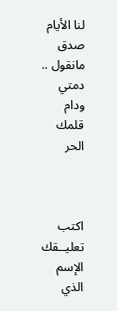لنا الأيام صدق مانقول .. دمتي ودام قلمك الحر



اكتب تعليــقك
الإسم الذي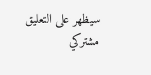سيظهر على التعليق
مشتركي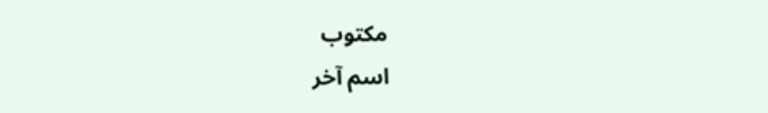مكتوب
اسم آخر